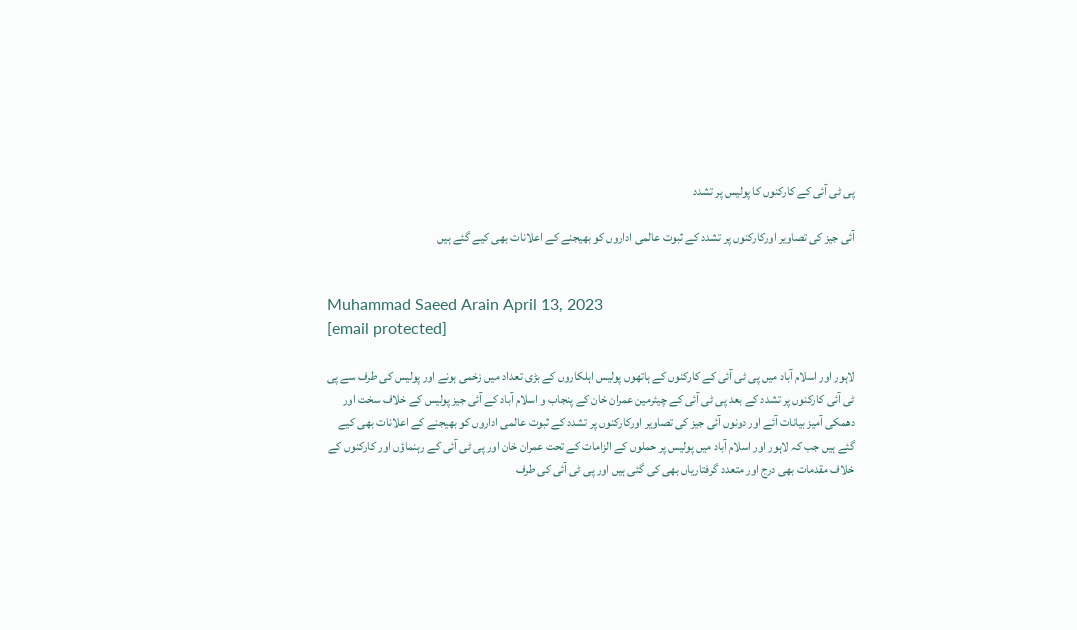پی ٹی آئی کے کارکنوں کا پولیس پر تشدد

آئی جیز کی تصاویر اورکارکنوں پر تشدد کے ثبوت عالمی اداروں کو بھیجنے کے اعلانات بھی کیے گئے ہیں


Muhammad Saeed Arain April 13, 2023
[email protected]

لاہور اور اسلام آباد میں پی ٹی آئی کے کارکنوں کے ہاتھوں پولیس اہلکاروں کے بڑی تعداد میں زخمی ہونے اور پولیس کی طرف سے پی ٹی آئی کارکنوں پر تشدد کے بعد پی ٹی آئی کے چیئرمین عمران خان کے پنجاب و اسلام آباد کے آئی جیز پولیس کے خلاف سخت اور دھمکی آمیز بیانات آئے اور دونوں آئی جیز کی تصاویر اورکارکنوں پر تشدد کے ثبوت عالمی اداروں کو بھیجنے کے اعلانات بھی کیے گئے ہیں جب کہ لاہور اور اسلام آباد میں پولیس پر حملوں کے الزامات کے تحت عمران خان اور پی ٹی آئی کے رہنماؤں اور کارکنوں کے خلاف مقدمات بھی درج اور متعدد گرفتاریاں بھی کی گئی ہیں اور پی ٹی آئی کی طرف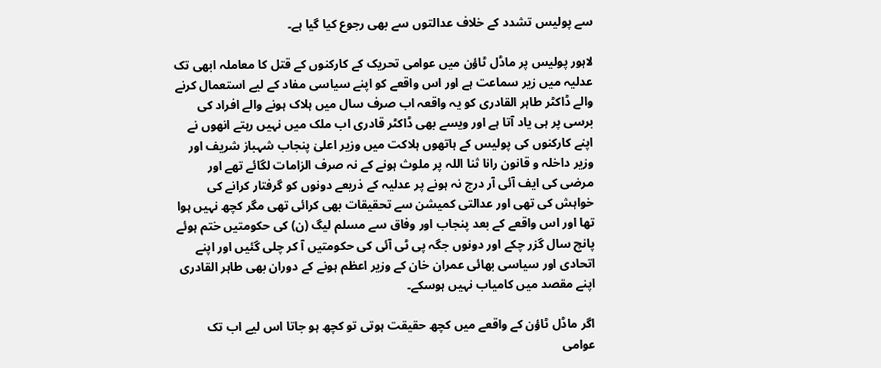سے پولیس تشدد کے خلاف عدالتوں سے بھی رجوع کیا گیا ہے۔

لاہور پولیس پر ماڈل ٹاؤن میں عوامی تحریک کے کارکنوں کے قتل کا معاملہ ابھی تک عدلیہ میں زیر سماعت ہے اور اس واقعے کو اپنے سیاسی مفاد کے لیے استعمال کرنے والے ڈاکٹر طاہر القادری کو یہ واقعہ اب صرف سال میں ہلاک ہونے والے افراد کی برسی پر ہی یاد آتا ہے اور ویسے بھی ڈاکٹر قادری اب ملک میں نہیں رہتے انھوں نے اپنے کارکنوں کی پولیس کے ہاتھوں ہلاکت میں وزیر اعلیٰ پنجاب شہباز شریف اور وزیر داخلہ و قانون رانا ثنا اللہ پر ملوث ہونے کے نہ صرف الزامات لگائے تھے اور مرضی کی ایف آئی آر درج نہ ہونے پر عدلیہ کے ذریعے دونوں کو گرفتار کرانے کی خواہش کی تھی اور عدالتی کمیشن سے تحقیقات بھی کرائی تھی مگر کچھ نہیں ہوا تھا اور اس واقعے کے بعد پنجاب اور وفاق سے مسلم لیگ (ن) کی حکومتیں ختم ہوئے پانچ سال گزر چکے اور دونوں جگہ پی ٹی آئی کی حکومتیں آ کر چلی گئیں اور اپنے اتحادی اور سیاسی بھائی عمران خان کے وزیر اعظم ہونے کے دوران بھی طاہر القادری اپنے مقصد میں کامیاب نہیں ہوسکے۔

اگر ماڈل ٹاؤن کے واقعے میں کچھ حقیقت ہوتی تو کچھ ہو جاتا اس لیے اب تک عوامی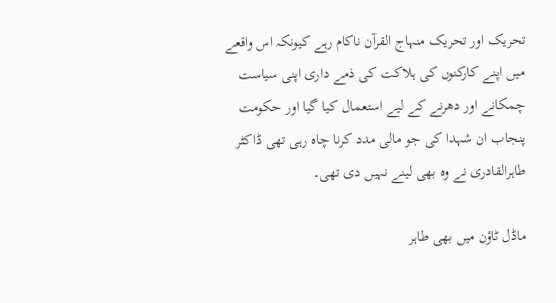تحریک اور تحریک منہاج القرآن ناکام رہے کیونکہ اس واقعے میں اپنے کارکنوں کی ہلاکت کی ذمے داری اپنی سیاست چمکانے اور دھرنے کے لیے استعمال کیا گیا اور حکومت پنجاب ان شہدا کی جو مالی مدد کرنا چاہ رہی تھی ڈاکٹر طاہرالقادری نے وہ بھی لینے نہیں دی تھی۔

ماڈل ٹاؤن میں بھی طاہر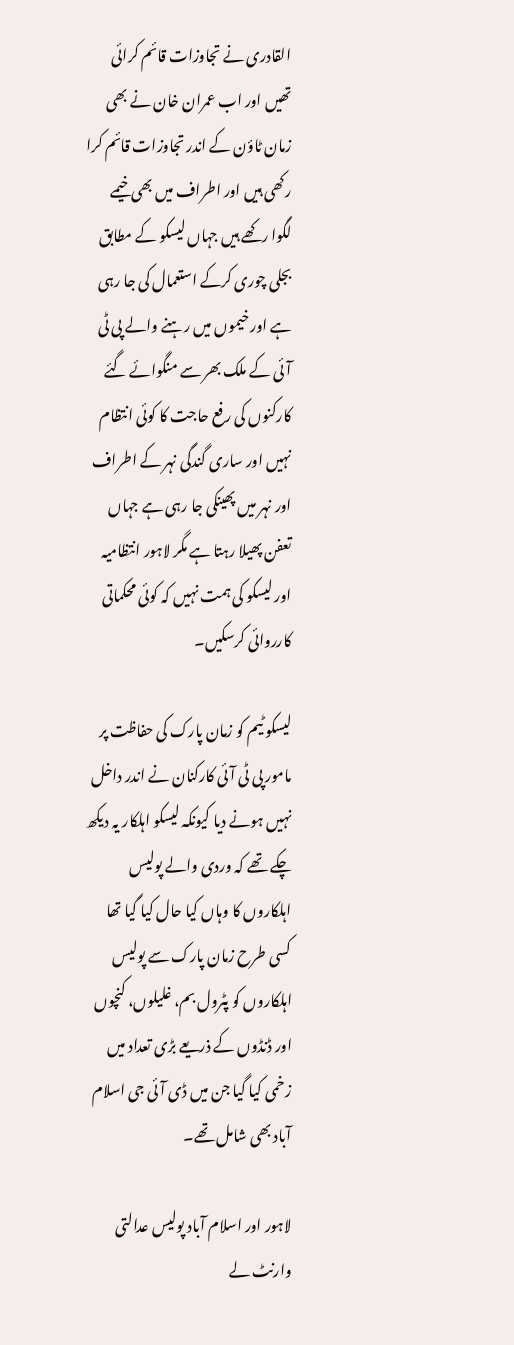القادری نے تجاوزات قائم کرائی تھیں اور اب عمران خان نے بھی زمان ٹاؤن کے اندر تجاوزات قائم کرا رکھی ہیں اور اطراف میں بھی خیمے لگوا رکھے ہیں جہاں لیسکو کے مطابق بجلی چوری کرکے استعمال کی جا رہی ہے اور خیموں میں رہنے والے پی ٹی آئی کے ملک بھر سے منگوائے گئے کارکنوں کی رفع حاجت کا کوئی انتظام نہیں اور ساری گندگی نہر کے اطراف اور نہر میں پھینکی جا رہی ہے جہاں تعفن پھیلا رہتا ہے مگر لاہور انتظامیہ اور لیسکو کی ہمت نہیں کہ کوئی محکماتی کارروائی کرسکیں۔

لیسکو ٹیم کو زمان پارک کی حفاظت پر مامور پی ٹی آئی کارکنان نے اندر داخل نہیں ہونے دیا کیونکہ لیسکو اہلکار یہ دیکھ چکے تھے کہ وردی والے پولیس اہلکاروں کا وہاں کیا حال کیا گیا تھا کسی طرح زمان پارک سے پولیس اہلکاروں کو پٹرول بم، غلیلوں، کنچوں اور ڈنڈوں کے ذریعے بڑی تعداد میں زخمی کیا گیا جن میں ڈی آئی جی اسلام آباد بھی شامل تھے۔

لاہور اور اسلام آباد پولیس عدالتی وارنٹ لے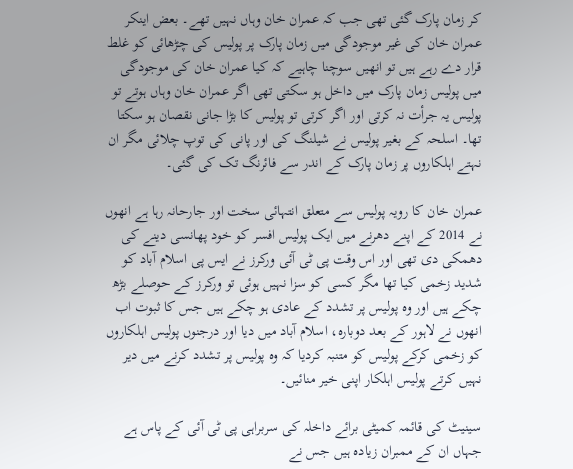کر زمان پارک گئی تھی جب کہ عمران خان وہاں نہیں تھے۔ بعض اینکر عمران خان کی غیر موجودگی میں زمان پارک پر پولیس کی چڑھائی کو غلط قرار دے رہے ہیں تو انھیں سوچنا چاہیے کہ کیا عمران خان کی موجودگی میں پولیس زمان پارک میں داخل ہو سکتی تھی اگر عمران خان وہاں ہوتے تو پولیس یہ جرأت نہ کرتی اور اگر کرتی تو پولیس کا بڑا جانی نقصان ہو سکتا تھا۔ اسلحہ کے بغیر پولیس نے شیلنگ کی اور پانی کی توپ چلائی مگر ان نہتے اہلکاروں پر زمان پارک کے اندر سے فائرنگ تک کی گئی۔

عمران خان کا رویہ پولیس سے متعلق انتہائی سخت اور جارحانہ رہا ہے انھوں نے 2014 کے اپنے دھرنے میں ایک پولیس افسر کو خود پھانسی دینے کی دھمکی دی تھی اور اس وقت پی ٹی آئی ورکرز نے ایس پی اسلام آباد کو شدید زخمی کیا تھا مگر کسی کو سزا نہیں ہوئی تو ورکرز کے حوصلے بڑھ چکے ہیں اور وہ پولیس پر تشدد کے عادی ہو چکے ہیں جس کا ثبوت اب انھوں نے لاہور کے بعد دوبارہ، اسلام آباد میں دیا اور درجنوں پولیس اہلکاروں کو زخمی کرکے پولیس کو متنبہ کردیا کہ وہ پولیس پر تشدد کرنے میں دیر نہیں کرتے پولیس اہلکار اپنی خیر منائیں۔

سینیٹ کی قائمہ کمیٹی برائے داخلہ کی سربراہی پی ٹی آئی کے پاس ہے جہاں ان کے ممبران زیادہ ہیں جس نے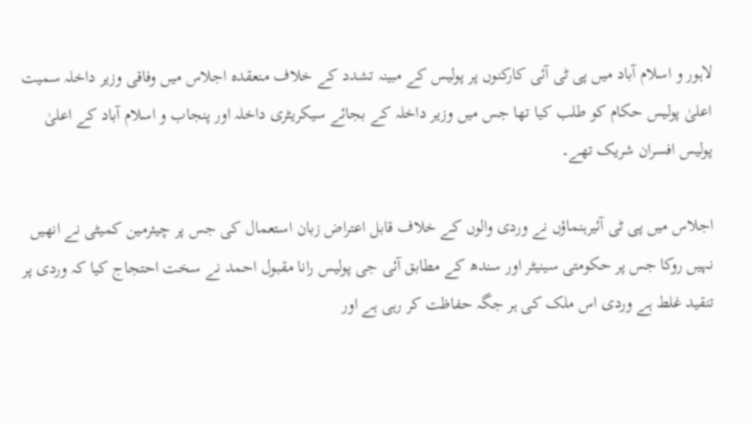لاہور و اسلام آباد میں پی ٹی آئی کارکنوں پر پولیس کے مبینہ تشدد کے خلاف منعقدہ اجلاس میں وفاقی وزیر داخلہ سمیت اعلیٰ پولیس حکام کو طلب کیا تھا جس میں وزیر داخلہ کے بجائے سیکریٹری داخلہ اور پنجاب و اسلام آباد کے اعلیٰ پولیس افسران شریک تھے۔

اجلاس میں پی ٹی آئیرہنماؤں نے وردی والوں کے خلاف قابل اعتراض زبان استعمال کی جس پر چیئرمین کمیٹی نے انھیں نہیں روکا جس پر حکومتی سینیٹر اور سندھ کے مطابق آئی جی پولیس رانا مقبول احمد نے سخت احتجاج کیا کہ وردی پر تنقید غلط ہے وردی اس ملک کی ہر جگہ حفاظت کر رہی ہے اور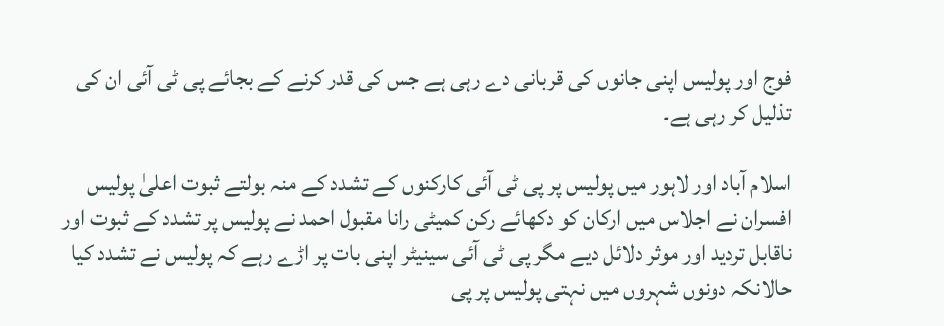فوج اور پولیس اپنی جانوں کی قربانی دے رہی ہے جس کی قدر کرنے کے بجائے پی ٹی آئی ان کی تذلیل کر رہی ہے۔

اسلام آباد اور لاہور میں پولیس پر پی ٹی آئی کارکنوں کے تشدد کے منہ بولتے ثبوت اعلیٰ پولیس افسران نے اجلاس میں ارکان کو دکھائے رکن کمیٹی رانا مقبول احمد نے پولیس پر تشدد کے ثبوت اور ناقابل تردید اور موثر دلائل دیے مگر پی ٹی آئی سینیٹر اپنی بات پر اڑے رہے کہ پولیس نے تشدد کیا حالانکہ دونوں شہروں میں نہتی پولیس پر پی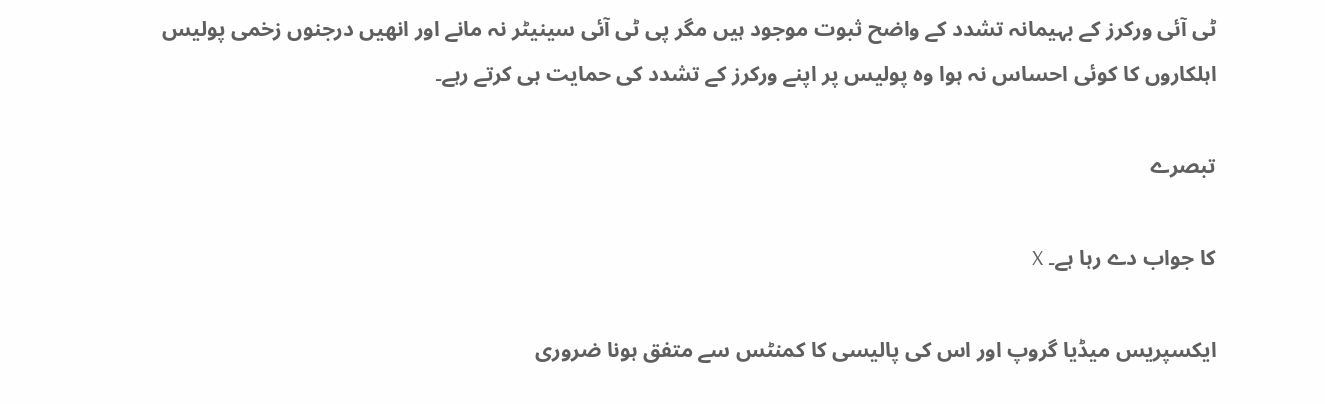ٹی آئی ورکرز کے بہیمانہ تشدد کے واضح ثبوت موجود ہیں مگر پی ٹی آئی سینیٹر نہ مانے اور انھیں درجنوں زخمی پولیس اہلکاروں کا کوئی احساس نہ ہوا وہ پولیس پر اپنے ورکرز کے تشدد کی حمایت ہی کرتے رہے۔

تبصرے

کا جواب دے رہا ہے۔ X

ایکسپریس میڈیا گروپ اور اس کی پالیسی کا کمنٹس سے متفق ہونا ضروری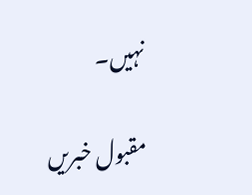نہیں۔

مقبول خبریں